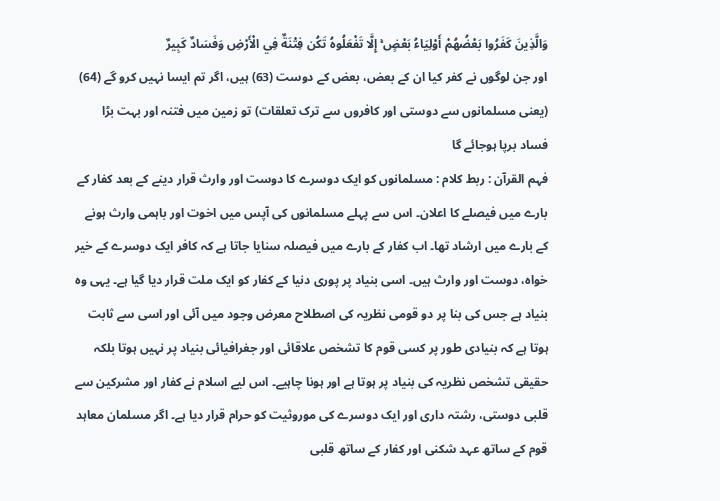وَالَّذِينَ كَفَرُوا بَعْضُهُمْ أَوْلِيَاءُ بَعْضٍ ۚ إِلَّا تَفْعَلُوهُ تَكُن فِتْنَةٌ فِي الْأَرْضِ وَفَسَادٌ كَبِيرٌ
اور جن لوگوں نے کفر کیا ان کے بعض، بعض کے دوست (63) ہیں، اگر تم ایسا نہیں کرو گے (64) (یعنی مسلمانوں سے دوستی اور کافروں سے ترک تعلقات) تو زمین میں فتنہ اور بہت بڑا فساد برپا ہوجائے گا
فہم القرآن : ربط کلام : مسلمانوں کو ایک دوسرے کا دوست اور وارث قرار دینے کے بعد کفار کے بارے میں فیصلے کا اعلان۔ اس سے پہلے مسلمانوں کی آپس میں اخوت اور باہمی وارث ہونے کے بارے میں ارشاد تھا۔ اب کفار کے بارے میں فیصلہ سنایا جاتا ہے کہ کافر ایک دوسرے کے خیر خواہ، دوست اور وارث ہیں۔ اسی بنیاد پر پوری دنیا کے کفار کو ایک ملت قرار دیا گیا ہے۔ یہی وہ بنیاد ہے جس کی بنا پر دو قومی نظریہ کی اصطلاح معرض وجود میں آئی اور اسی سے ثابت ہوتا ہے کہ بنیادی طور پر کسی قوم کا تشخص علاقائی اور جغرافیائی بنیاد پر نہیں ہوتا بلکہ حقیقی تشخص نظریہ کی بنیاد پر ہوتا ہے اور ہونا چاہیے۔ اس لیے اسلام نے کفار اور مشرکین سے قلبی دوستی، رشتہ داری اور ایک دوسرے کی موروثیت کو حرام قرار دیا ہے۔ اگر مسلمان معاہد قوم کے ساتھ عہد شکنی اور کفار کے ساتھ قلبی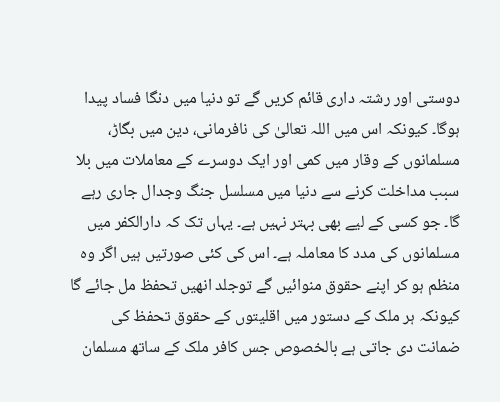دوستی اور رشتہ داری قائم کریں گے تو دنیا میں دنگا فساد پیدا ہوگا۔ کیونکہ اس میں اللہ تعالیٰ کی نافرمانی، دین میں بگاڑ، مسلمانوں کے وقار میں کمی اور ایک دوسرے کے معاملات میں بلا سبب مداخلت کرنے سے دنیا میں مسلسل جنگ وجدال جاری رہے گا۔ جو کسی کے لیے بھی بہتر نہیں ہے۔ یہاں تک کہ دارالکفر میں مسلمانوں کی مدد کا معاملہ ہے۔ اس کی کئی صورتیں ہیں اگر وہ منظم ہو کر اپنے حقوق منوائیں گے توجلد انھیں تحفظ مل جائے گا کیونکہ ہر ملک کے دستور میں اقلیتوں کے حقوق تحفظ کی ضمانت دی جاتی ہے بالخصوص جس کافر ملک کے ساتھ مسلمان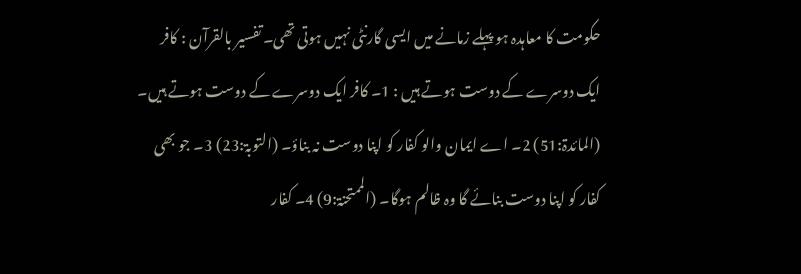حکومت کا معاہدہ ہو پہلے زمانے میں ایسی گارنٹی نہیں ہوتی تھی۔ تفسیر بالقرآن : کافر ایک دوسرے کے دوست ہوتے ہیں : 1۔ کافر ایک دوسرے کے دوست ہوتے ہیں۔ (المائدۃ:51) 2۔ اے ایمان والو کفار کو اپنا دوست نہ بناؤ۔ (التوبۃ:23) 3۔ جو بھی کفار کو اپنا دوست بنائے گا وہ ظالم ہوگا۔ (الممتحنۃ:9) 4۔ کفار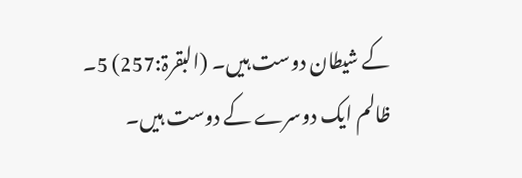کے شیطان دوست ہیں۔ (البقرۃ:257) 5۔ ظالم ایک دوسرے کے دوست ہیں۔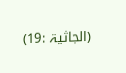(الجاثیۃ :19)